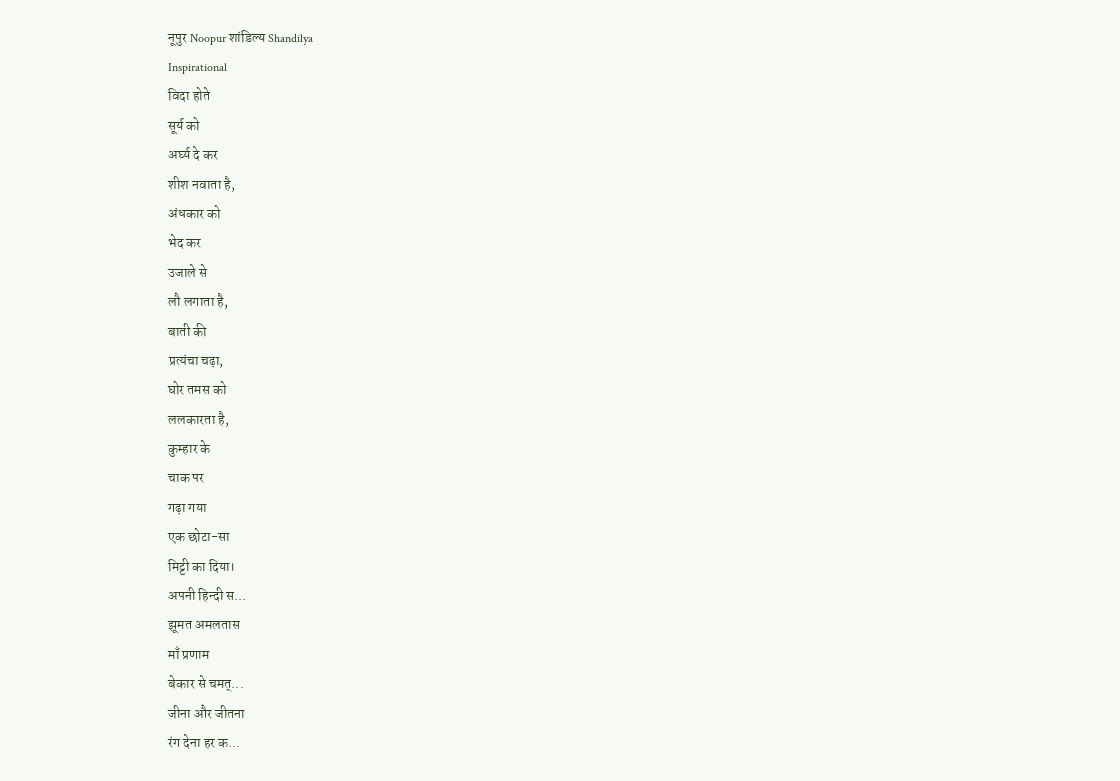नूपुर Noopur शांडिल्य Shandilya
Inspirational
विदा होते
सूर्य को
अर्घ्य दे कर
शीश नवाता है,
अंधकार को
भेद कर
उजाले से
लौ लगाता है,
बाती की
प्रत्यंचा चढ़ा,
घोर तमस को
ललकारता है,
कुम्हार के
चाक पर
गढ़ा गया
एक छोटा-सा
मिट्टी का दिया।
अपनी हिन्दी स...
झूमत अमलतास
माँ प्रणाम
बेकार से चमत्...
जीना और जीतना
रंग देना हर क...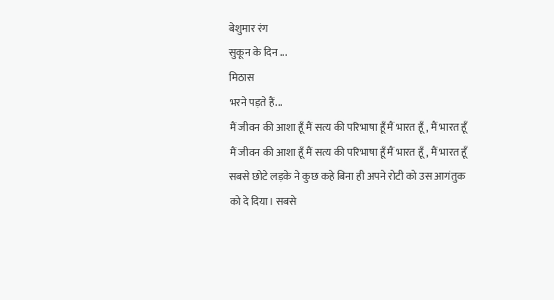बेशुमार रंग
सुकून के दिन ...
मिठास
भरने पड़ते हैं...
मैं जीवन की आशा हूँ मैं सत्य की परिभाषा हूँ मैं भारत हूँ, मैं भारत हूँ मैं जीवन की आशा हूँ मैं सत्य की परिभाषा हूँ मैं भारत हूँ, मैं भारत हूँ
सबसे छोटे लड़के ने कुछ कहे बिना ही अपने रोटी को उस आगंतुक को दे दिया। सबसे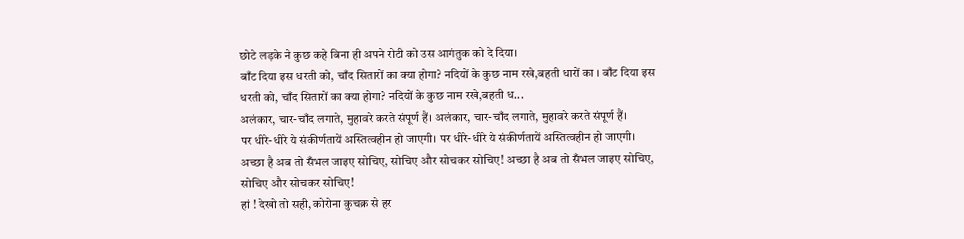छोटे लड़के ने कुछ कहे बिना ही अपने रोटी को उस आगंतुक को दे दिया।
बाँट दिया इस धरती को, चाँद सितारों का क्या होगा? नदियों के कुछ नाम रखे,बहती धारों का । बाँट दिया इस धरती को, चाँद सितारों का क्या होगा? नदियों के कुछ नाम रखे,बहती ध...
अलंकार, चार-चाँद लगाते, मुहावरे करते संपूर्ण हैं। अलंकार, चार-चाँद लगाते, मुहावरे करते संपूर्ण हैं।
पर धीरे-धीरे ये संकीर्णतायें अस्तित्वहीन हो जाएगी। पर धीरे-धीरे ये संकीर्णतायें अस्तित्वहीन हो जाएगी।
अच्छा है अब तो सँभल जाइए सोचिए, सोचिए और सोचकर सोचिए! अच्छा है अब तो सँभल जाइए सोचिए, सोचिए और सोचकर सोचिए!
हां ! देखो तो सही, कोरोना कुचक्र से हर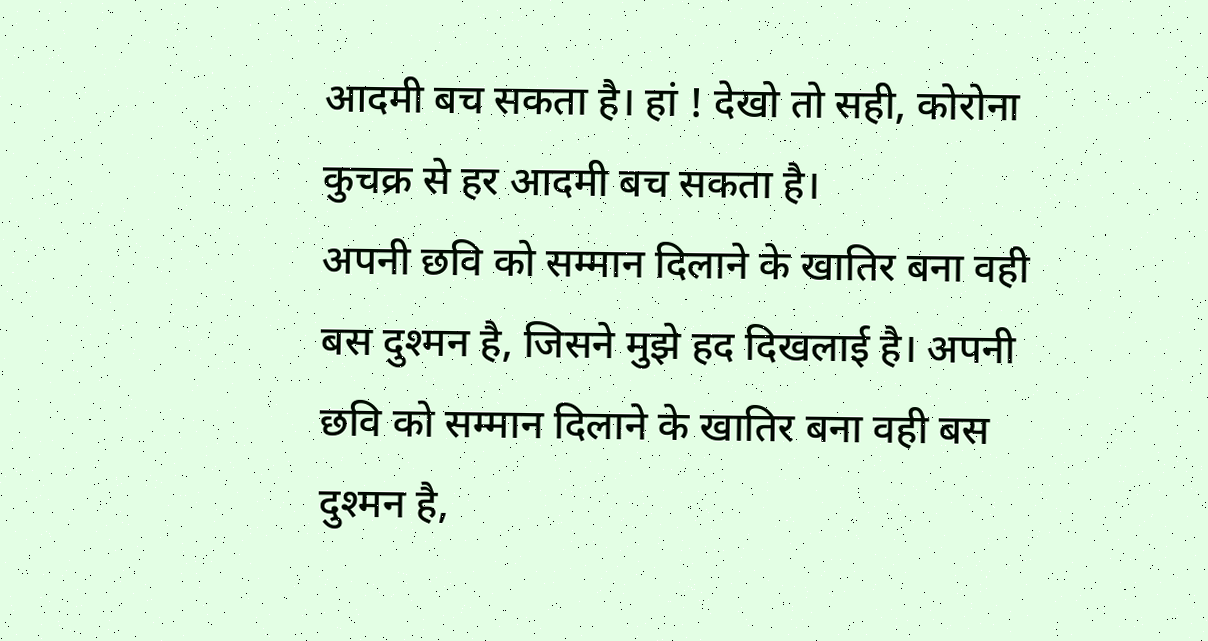आदमी बच सकता है। हां ! देखो तो सही, कोरोना कुचक्र से हर आदमी बच सकता है।
अपनी छवि को सम्मान दिलाने के खातिर बना वही बस दुश्मन है, जिसने मुझे हद दिखलाई है। अपनी छवि को सम्मान दिलाने के खातिर बना वही बस दुश्मन है,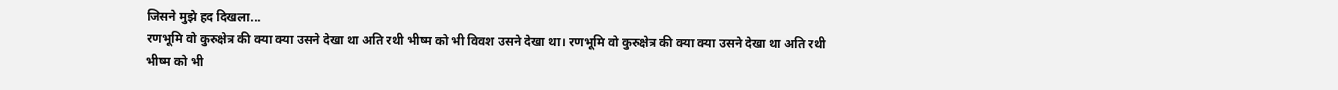जिसने मुझे हद दिखला...
रणभूमि वो कुरुक्षेत्र की क्या क्या उसने देखा था अति रथी भीष्म को भी विवश उसने देखा था। रणभूमि वो कुरुक्षेत्र की क्या क्या उसने देखा था अति रथी भीष्म को भी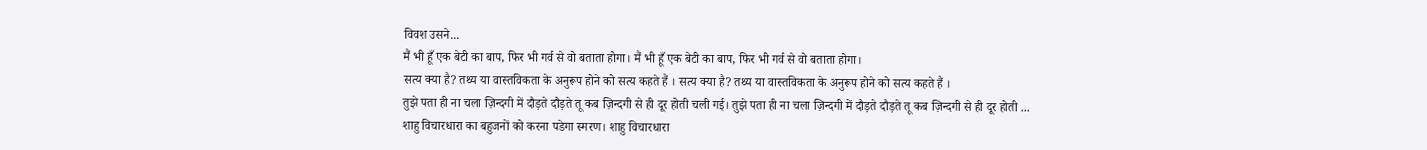विवश उसने...
मैं भी हूँ एक बेटी का बाप, फिर भी गर्व से वो बताता होगा। मैं भी हूँ एक बेटी का बाप, फिर भी गर्व से वो बताता होगा।
सत्य क्या है? तथ्य या वास्तविकता के अनुरूप होने को सत्य कहते हैं । सत्य क्या है? तथ्य या वास्तविकता के अनुरूप होने को सत्य कहते हैं ।
तुझे पता ही ना चला ज़िन्दगी में दौड़ते दौड़ते तू कब ज़िन्दगी से ही दूर होती चली गई। तुझे पता ही ना चला ज़िन्दगी में दौड़ते दौड़ते तू कब ज़िन्दगी से ही दूर होती ...
शाहु विचारधारा का बहुजनों को करना पडेगा स्मरण। शाहु विचारधारा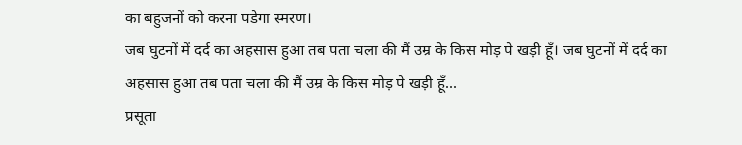का बहुजनों को करना पडेगा स्मरण।
जब घुटनों में दर्द का अहसास हुआ तब पता चला की मैं उम्र के किस मोड़ पे खड़ी हूँ। जब घुटनों में दर्द का अहसास हुआ तब पता चला की मैं उम्र के किस मोड़ पे खड़ी हूँ...
प्रसूता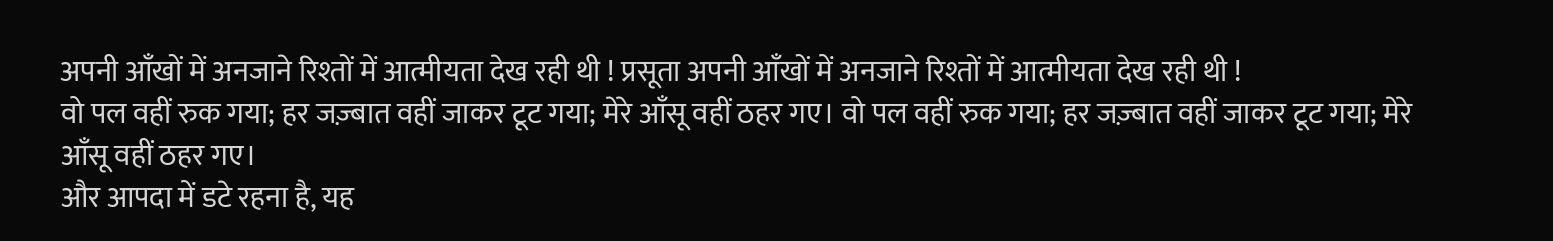अपनी आँखों में अनजाने रिश्तों में आत्मीयता देख रही थी ! प्रसूता अपनी आँखों में अनजाने रिश्तों में आत्मीयता देख रही थी !
वो पल वहीं रुक गया; हर जज़्बात वहीं जाकर टूट गया; मेरे आँसू वहीं ठहर गए। वो पल वहीं रुक गया; हर जज़्बात वहीं जाकर टूट गया; मेरे आँसू वहीं ठहर गए।
और आपदा में डटे रहना है, यह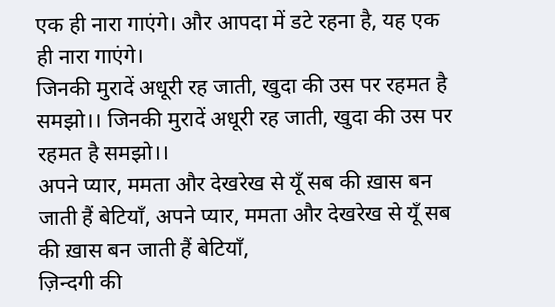एक ही नारा गाएंगे। और आपदा में डटे रहना है, यह एक ही नारा गाएंगे।
जिनकी मुरादें अधूरी रह जाती, खुदा की उस पर रहमत है समझो।। जिनकी मुरादें अधूरी रह जाती, खुदा की उस पर रहमत है समझो।।
अपने प्यार, ममता और देखरेख से यूँ सब की ख़ास बन जाती हैं बेटियाँ, अपने प्यार, ममता और देखरेख से यूँ सब की ख़ास बन जाती हैं बेटियाँ,
ज़िन्दगी की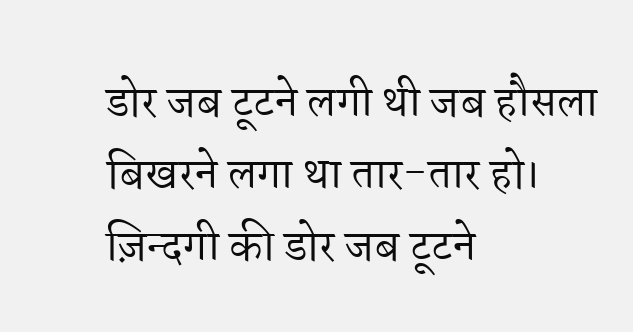डोर जब टूटने लगी थी जब हौसला बिखरने लगा था तार-तार हो। ज़िन्दगी की डोर जब टूटने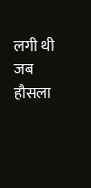लगी थी जब हौसला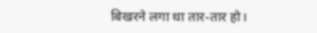बिखरने लगा था तार-तार हो।